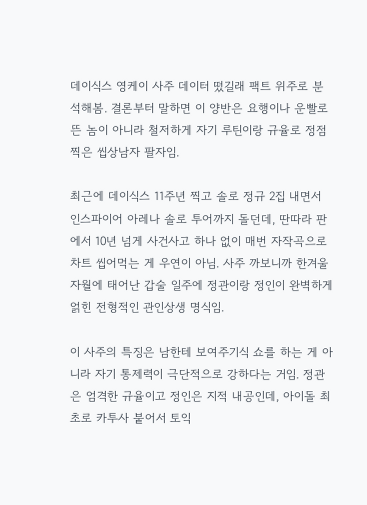데이식스 영케이 사주 데이터 떴길래 팩트 위주로 분석해봄. 결론부터 말하면 이 양반은 요행이나 운빨로 뜬 놈이 아니라 철저하게 자기 루틴이랑 규율로 정점 찍은 씹상남자 팔자임.

최근에 데이식스 11주년 찍고 솔로 정규 2집 내면서 인스파이어 아레나 솔로 투어까지 돌던데, 딴따라 판에서 10년 넘게 사건사고 하나 없이 매번 자작곡으로 차트 씹어먹는 게 우연이 아님. 사주 까보니까 한겨울 자월에 태어난 갑술 일주에 정관이랑 정인이 완벽하게 얽힌 전형적인 관인상생 명식임.

이 사주의 특징은 남한테 보여주기식 쇼를 하는 게 아니라 자기 통제력이 극단적으로 강하다는 거임. 정관은 엄격한 규율이고 정인은 지적 내공인데, 아이돌 최초로 카투사 붙어서 토익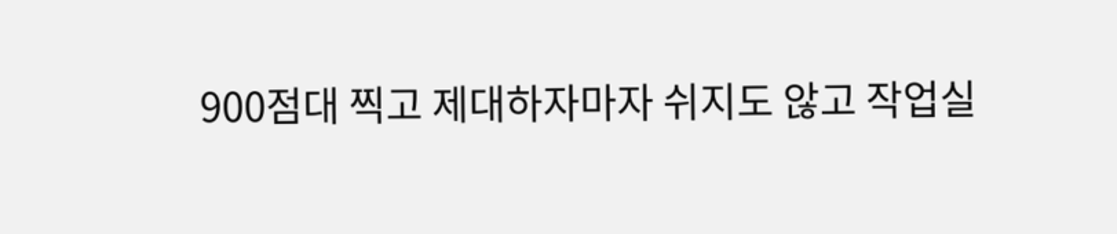900점대 찍고 제대하자마자 쉬지도 않고 작업실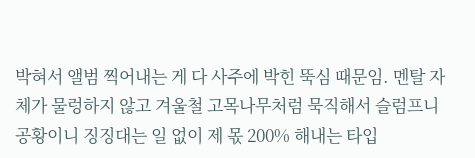박혀서 앨범 찍어내는 게 다 사주에 박힌 뚝심 때문임. 멘탈 자체가 물렁하지 않고 겨울철 고목나무처럼 묵직해서 슬럼프니 공황이니 징징대는 일 없이 제 몫 200% 해내는 타입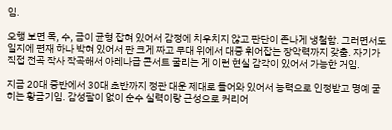임.

오행 보면 목, 수, 금이 균형 잡혀 있어서 감정에 치우치지 않고 판단이 존나게 냉철함. 그러면서도 일지에 편재 하나 박혀 있어서 판 크게 짜고 무대 위에서 대중 휘어잡는 장악력까지 갖춤. 자기가 직접 전곡 작사 작곡해서 아레나급 콘서트 굴리는 게 이런 현실 감각이 있어서 가능한 거임.

지금 20대 중반에서 30대 초반까지 정관 대운 제대로 들어와 있어서 능력으로 인정받고 명예 굳히는 황금기임. 감성팔이 없이 순수 실력이랑 근성으로 커리어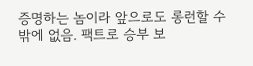증명하는 놈이라 앞으로도 롱런할 수밖에 없음. 팩트로 승부 보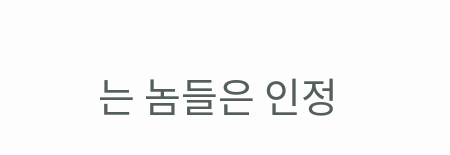는 놈들은 인정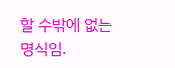할 수밖에 없는 명식임.